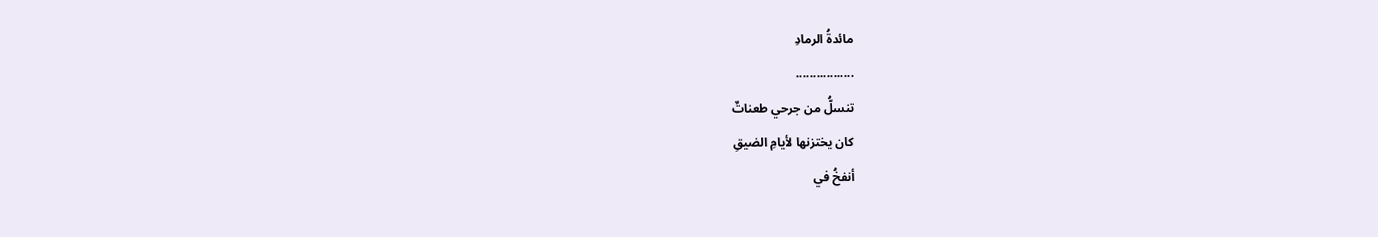مائدةُ الرمادِ
.................
تنسلُّ من جرحي طعناتٌ
كان يختزنها لأيامِ الضيقِ
أنفخُ في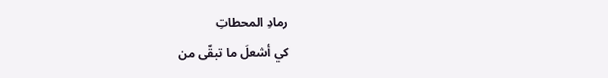رمادِ المحطاتِ
كي أشعلَ ما تبقّى من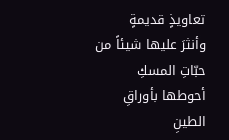تعاويذٍ قديمةٍ
وأنثرَ عليها شيئاً من حبّاتِ المسكِ
أحوطها بأوراقِ الطينِ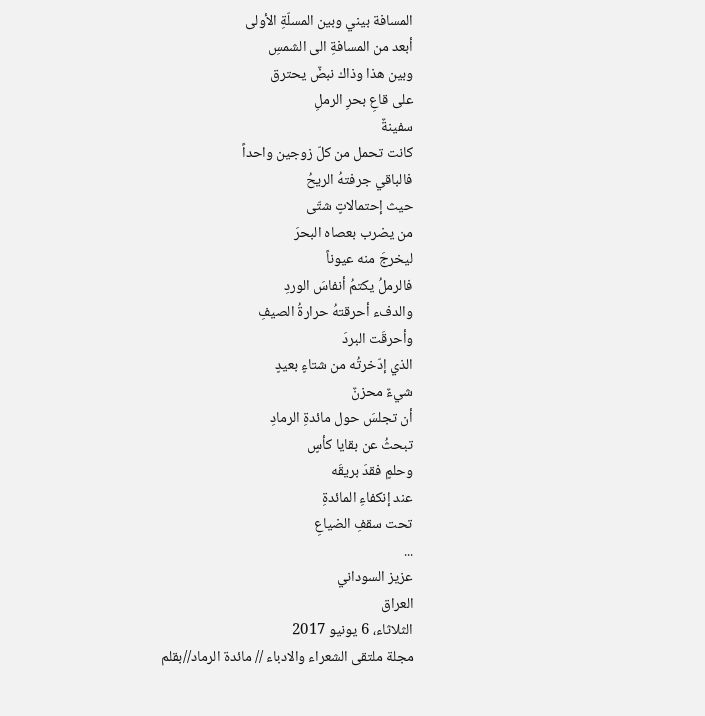المسافة بيني وبين المسلّةِ الأولى
أبعد من المسافةِ الى الشمسِ
وبين هذا وذاك نبضٌ يحترق
على قاعِ بحرِ الرملِ
سفينةٌ
كانت تحمل من كلّ زوجين واحداً
فالباقي جرفتهُ الريحُ
حيث إحتمالاتٍ شتّى
من يضرب بعصاه البحرَ
ليخرجَ منه عيوناً
فالرملُ يكتمُ أنفاسَ الوردِ
والدفء أحرقتهُ حرارةُ الصيفِ
وأحرقَت البردَ
الذي إدّخرتُه من شتاءٍ بعيدٍ
شيءٌ محزنٌ
أن تجلسَ حول مائدةِ الرمادِ
تبحثُ عن بقايا كأسٍ
وحلمٍ فقدَ بريقَه
عند إنكفاءِ المائدةِ
تحت سقفِ الضياعِ
...
عزيز السوداني
العراق
الثلاثاء، 6 يونيو 2017
مجلة ملتقى الشعراء والادباء // مائدة الرماد//بقلم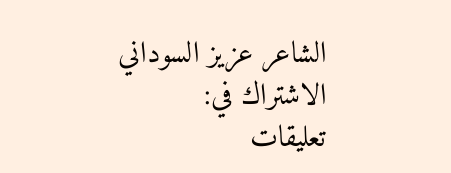الشاعر عزيز السوداني
الاشتراك في:
تعليقات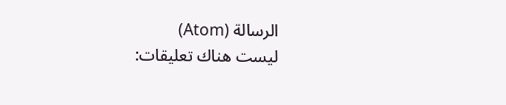الرسالة (Atom)
ليست هناك تعليقات: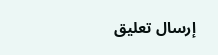إرسال تعليق